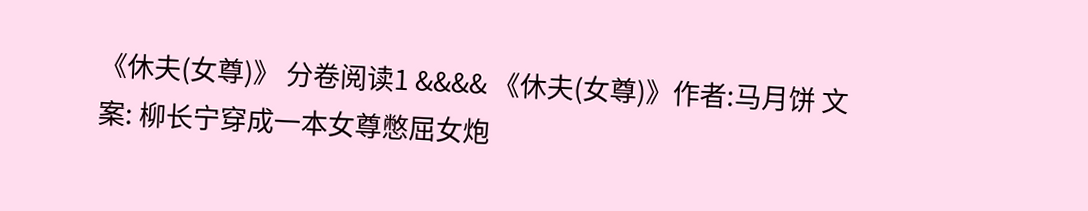《休夫(女尊)》 分卷阅读1 &&&& 《休夫(女尊)》作者:马月饼 文案: 柳长宁穿成一本女尊憋屈女炮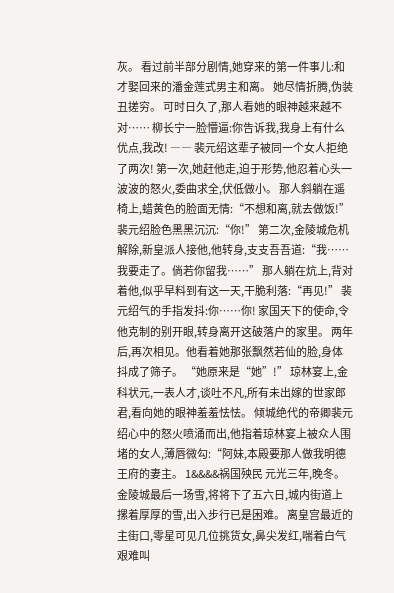灰。 看过前半部分剧情,她穿来的第一件事儿:和才娶回来的潘金莲式男主和离。 她尽情折腾,伪装丑搓穷。 可时日久了,那人看她的眼神越来越不对…… 柳长宁一脸懵逼:你告诉我,我身上有什么优点,我改! ―― 裴元绍这辈子被同一个女人拒绝了两次! 第一次,她赶他走,迫于形势,他忍着心头一波波的怒火,委曲求全,伏低做小。 那人斜躺在遥椅上,蜡黄色的脸面无情:“不想和离,就去做饭!” 裴元绍脸色黑黑沉沉:“你!” 第二次,金陵城危机解除,新皇派人接他,他转身,支支吾吾道:“我……我要走了。倘若你留我……” 那人躺在炕上,背对着他,似乎早料到有这一天,干脆利落:“再见!” 裴元绍气的手指发抖:你……你! 家国天下的使命,令他克制的别开眼,转身离开这破落户的家里。 两年后,再次相见。他看着她那张飘然若仙的脸,身体抖成了筛子。 “她原来是“她”!” 琼林宴上,金科状元,一表人才,谈吐不凡,所有未出嫁的世家郎君,看向她的眼神羞羞怯怯。 倾城绝代的帝卿裴元绍心中的怒火喷涌而出,他指着琼林宴上被众人围堵的女人,薄唇微勾:“阿妹,本殿要那人做我明德王府的妻主。 1&&&&祸国殃民 元光三年,晚冬。 金陵城最后一场雪,将将下了五六日,城内街道上摞着厚厚的雪,出入步行已是困难。 离皇宫最近的主街口,零星可见几位挑货女,鼻尖发红,喘着白气艰难叫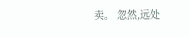卖。 忽然,远处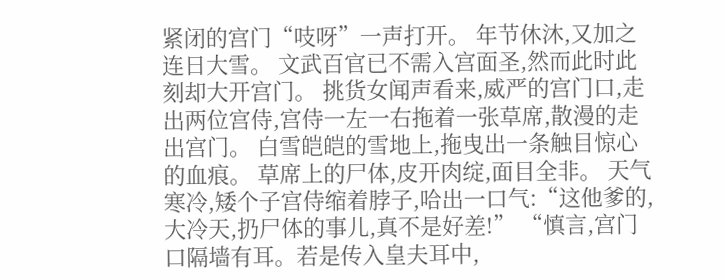紧闭的宫门“吱呀”一声打开。 年节休沐,又加之连日大雪。 文武百官已不需入宫面圣,然而此时此刻却大开宫门。 挑货女闻声看来,威严的宫门口,走出两位宫侍,宫侍一左一右拖着一张草席,散漫的走出宫门。 白雪皑皑的雪地上,拖曳出一条触目惊心的血痕。 草席上的尸体,皮开肉绽,面目全非。 天气寒冷,矮个子宫侍缩着脖子,哈出一口气:“这他爹的,大冷天,扔尸体的事儿,真不是好差!” “慎言,宫门口隔墙有耳。若是传入皇夫耳中,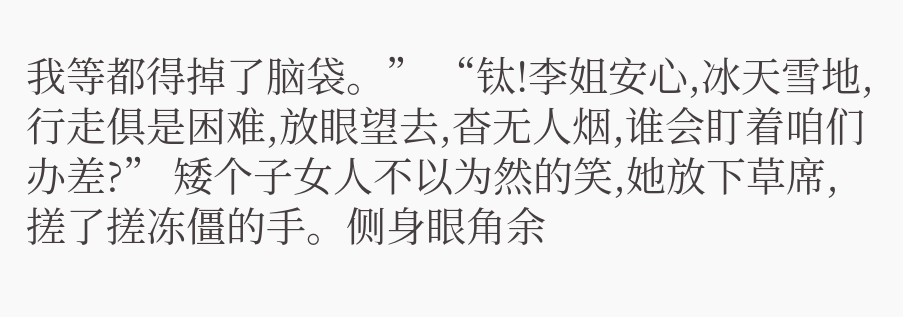我等都得掉了脑袋。” “钛!李姐安心,冰天雪地,行走俱是困难,放眼望去,杳无人烟,谁会盯着咱们办差?” 矮个子女人不以为然的笑,她放下草席,搓了搓冻僵的手。侧身眼角余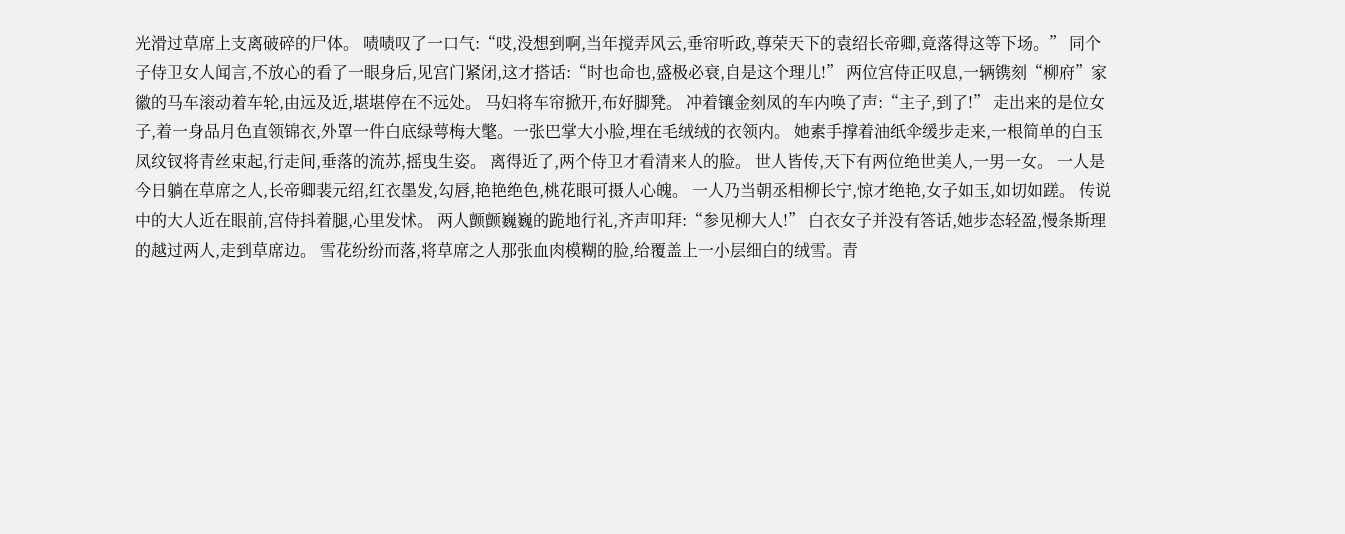光滑过草席上支离破碎的尸体。 啧啧叹了一口气:“哎,没想到啊,当年搅弄风云,垂帘听政,尊荣天下的袁绍长帝卿,竟落得这等下场。” 同个子侍卫女人闻言,不放心的看了一眼身后,见宫门紧闭,这才搭话:“时也命也,盛极必衰,自是这个理儿!” 两位宫侍正叹息,一辆镌刻“柳府”家徽的马车滚动着车轮,由远及近,堪堪停在不远处。 马妇将车帘掀开,布好脚凳。 冲着镶金刻凤的车内唤了声:“主子,到了!” 走出来的是位女子,着一身品月色直领锦衣,外罩一件白底绿萼梅大氅。一张巴掌大小脸,埋在毛绒绒的衣领内。 她素手撑着油纸伞缓步走来,一根简单的白玉凤纹钗将青丝束起,行走间,垂落的流苏,摇曳生姿。 离得近了,两个侍卫才看清来人的脸。 世人皆传,天下有两位绝世美人,一男一女。 一人是今日躺在草席之人,长帝卿裴元绍,红衣墨发,勾唇,艳艳绝色,桃花眼可摄人心魄。 一人乃当朝丞相柳长宁,惊才绝艳,女子如玉,如切如蹉。 传说中的大人近在眼前,宫侍抖着腿,心里发怵。 两人颤颤巍巍的跪地行礼,齐声叩拜:“参见柳大人!” 白衣女子并没有答话,她步态轻盈,慢条斯理的越过两人,走到草席边。 雪花纷纷而落,将草席之人那张血肉模糊的脸,给覆盖上一小层细白的绒雪。青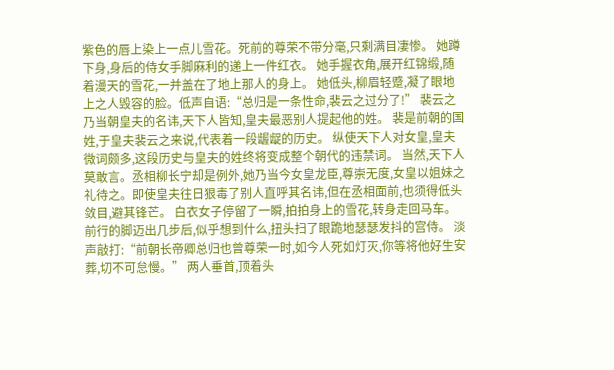紫色的唇上染上一点儿雪花。死前的尊荣不带分毫,只剩满目凄惨。 她蹲下身,身后的侍女手脚麻利的递上一件红衣。 她手握衣角,展开红锦缎,随着漫天的雪花,一并盖在了地上那人的身上。 她低头,柳眉轻蹙,凝了眼地上之人毁容的脸。低声自语:“总归是一条性命,裴云之过分了!” 裴云之乃当朝皇夫的名讳,天下人皆知,皇夫最恶别人提起他的姓。 裴是前朝的国姓,于皇夫裴云之来说,代表着一段龌龊的历史。 纵使天下人对女皇,皇夫微词颇多,这段历史与皇夫的姓终将变成整个朝代的违禁词。 当然,天下人莫敢言。丞相柳长宁却是例外,她乃当今女皇龙臣,尊崇无度,女皇以姐妹之礼待之。即使皇夫往日狠毒了别人直呼其名讳,但在丞相面前,也须得低头敛目,避其锋芒。 白衣女子停留了一瞬,拍拍身上的雪花,转身走回马车。 前行的脚迈出几步后,似乎想到什么,扭头扫了眼跪地瑟瑟发抖的宫侍。 淡声敲打:“前朝长帝卿总归也曾尊荣一时,如今人死如灯灭,你等将他好生安葬,切不可怠慢。” 两人垂首,顶着头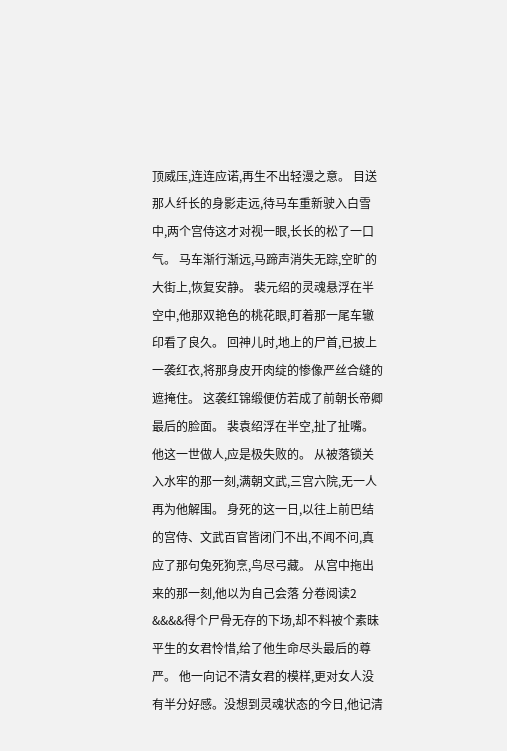顶威压,连连应诺,再生不出轻漫之意。 目送那人纤长的身影走远,待马车重新驶入白雪中,两个宫侍这才对视一眼,长长的松了一口气。 马车渐行渐远,马蹄声消失无踪,空旷的大街上,恢复安静。 裴元绍的灵魂悬浮在半空中,他那双艳色的桃花眼,盯着那一尾车辙印看了良久。 回神儿时,地上的尸首,已披上一袭红衣,将那身皮开肉绽的惨像严丝合缝的遮掩住。 这袭红锦缎便仿若成了前朝长帝卿最后的脸面。 裴袁绍浮在半空,扯了扯嘴。 他这一世做人,应是极失败的。 从被落锁关入水牢的那一刻,满朝文武,三宫六院,无一人再为他解围。 身死的这一日,以往上前巴结的宫侍、文武百官皆闭门不出,不闻不问,真应了那句兔死狗烹,鸟尽弓藏。 从宫中拖出来的那一刻,他以为自己会落 分卷阅读2 &&&&得个尸骨无存的下场,却不料被个素昧平生的女君怜惜,给了他生命尽头最后的尊严。 他一向记不清女君的模样,更对女人没有半分好感。没想到灵魂状态的今日,他记清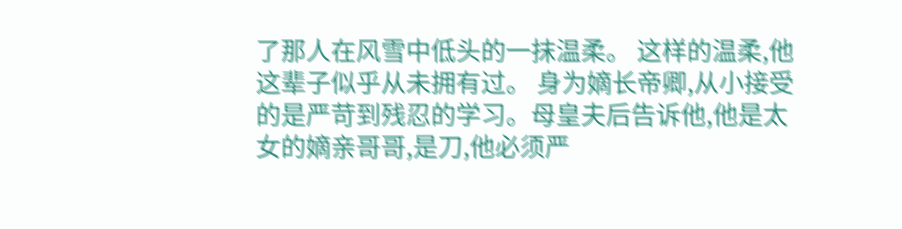了那人在风雪中低头的一抹温柔。 这样的温柔,他这辈子似乎从未拥有过。 身为嫡长帝卿,从小接受的是严苛到残忍的学习。母皇夫后告诉他,他是太女的嫡亲哥哥,是刀,他必须严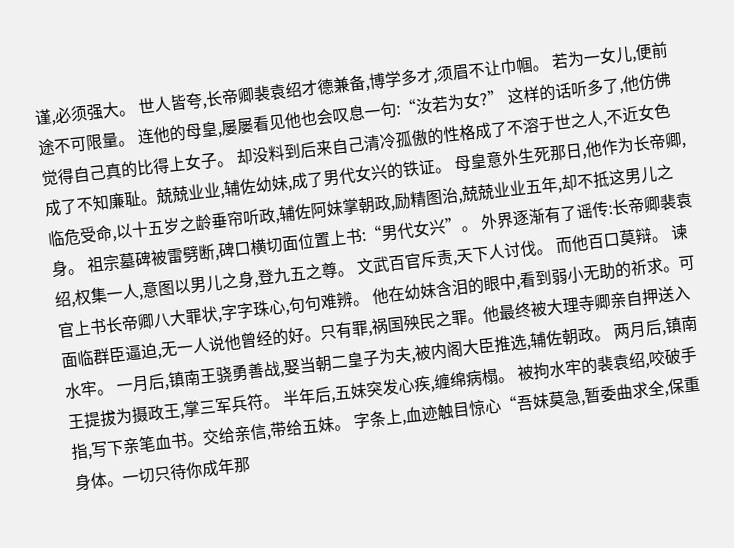谨,必须强大。 世人皆夸,长帝卿裴袁绍才德兼备,博学多才,须眉不让巾帼。 若为一女儿,便前途不可限量。 连他的母皇,屡屡看见他也会叹息一句:“汝若为女?” 这样的话听多了,他仿佛觉得自己真的比得上女子。 却没料到后来自己清冷孤傲的性格成了不溶于世之人,不近女色成了不知廉耻。兢兢业业,辅佐幼妹,成了男代女兴的铁证。 母皇意外生死那日,他作为长帝卿,临危受命,以十五岁之龄垂帘听政,辅佐阿妹掌朝政,励精图治,兢兢业业五年,却不抵这男儿之身。 祖宗墓碑被雷劈断,碑口横切面位置上书:“男代女兴”。 外界逐渐有了谣传:长帝卿裴袁绍,权集一人,意图以男儿之身,登九五之尊。 文武百官斥责,天下人讨伐。 而他百口莫辩。 谏官上书长帝卿八大罪状,字字珠心,句句难辨。 他在幼妹含泪的眼中,看到弱小无助的祈求。可面临群臣逼迫,无一人说他曾经的好。只有罪,祸国殃民之罪。他最终被大理寺卿亲自押送入水牢。 一月后,镇南王骁勇善战,娶当朝二皇子为夫,被内阁大臣推选,辅佐朝政。 两月后,镇南王提拔为摄政王,掌三军兵符。 半年后,五妹突发心疾,缠绵病榻。 被拘水牢的裴袁绍,咬破手指,写下亲笔血书。交给亲信,带给五妹。 字条上,血迹触目惊心“吾妹莫急,暂委曲求全,保重身体。一切只待你成年那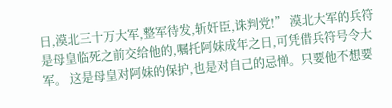日,漠北三十万大军,整军待发,斩奸臣,诛判党!” 漠北大军的兵符是母皇临死之前交给他的,嘱托阿妹成年之日,可凭借兵符号令大军。 这是母皇对阿妹的保护,也是对自己的忌惮。只要他不想要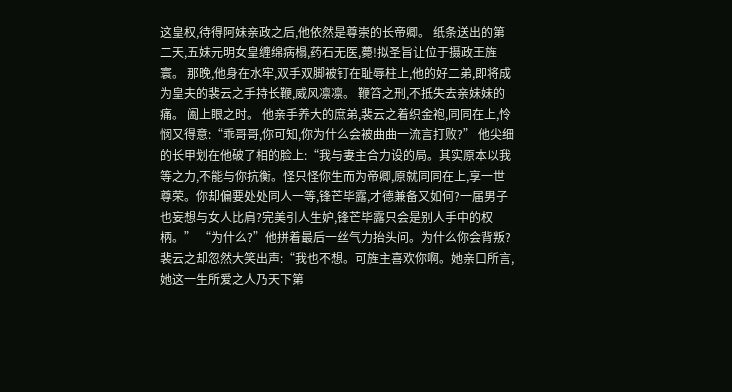这皇权,待得阿妹亲政之后,他依然是尊崇的长帝卿。 纸条送出的第二天,五妹元明女皇缠绵病榻,药石无医,薨!拟圣旨让位于摄政王旌寰。 那晚,他身在水牢,双手双脚被钉在耻辱柱上,他的好二弟,即将成为皇夫的裴云之手持长鞭,威风凛凛。 鞭笞之刑,不抵失去亲妹妹的痛。 阖上眼之时。 他亲手养大的庶弟,裴云之着织金袍,同同在上,怜悯又得意:“乖哥哥,你可知,你为什么会被曲曲一流言打败?” 他尖细的长甲划在他破了相的脸上:“我与妻主合力设的局。其实原本以我等之力,不能与你抗衡。怪只怪你生而为帝卿,原就同同在上,享一世尊荣。你却偏要处处同人一等,锋芒毕露,才德兼备又如何?一届男子也妄想与女人比肩?完美引人生妒,锋芒毕露只会是别人手中的权柄。” “为什么?”他拼着最后一丝气力抬头问。为什么你会背叛? 裴云之却忽然大笑出声:“我也不想。可旌主喜欢你啊。她亲口所言,她这一生所爱之人乃天下第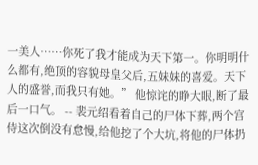一美人……你死了我才能成为天下第一。你明明什么都有,绝顶的容貌母皇父后,五妹妹的喜爱。天下人的盛誉,而我只有她。” 他惊诧的睁大眼,断了最后一口气。 -- 裴元绍看着自己的尸体下葬,两个宫侍这次倒没有怠慢,给他挖了个大坑,将他的尸体扔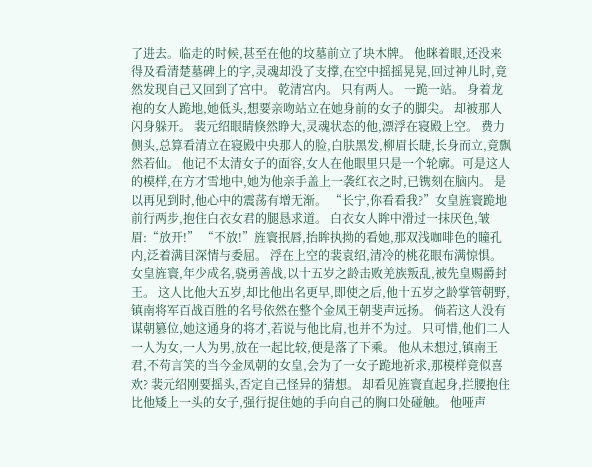了进去。临走的时候,甚至在他的坟墓前立了块木牌。 他眯着眼,还没来得及看清楚墓碑上的字,灵魂却没了支撑,在空中摇摇晃晃,回过神儿时,竟然发现自己又回到了宫中。 乾清宫内。 只有两人。 一跪一站。 身着龙袍的女人跪地,她低头,想要亲吻站立在她身前的女子的脚尖。 却被那人闪身躲开。 裴元绍眼睛倏然睁大,灵魂状态的他,漂浮在寝殿上空。 费力侧头,总算看清立在寝殿中央那人的脸,白肤黑发,柳眉长睫,长身而立,竟飘然若仙。 他记不太清女子的面容,女人在他眼里只是一个轮廓。可是这人的模样,在方才雪地中,她为他亲手盖上一袭红衣之时,已镌刻在脑内。 是以再见到时,他心中的震荡有增无渐。 “长宁,你看看我?”女皇旌寰跪地前行两步,抱住白衣女君的腿恳求道。 白衣女人眸中滑过一抹厌色,皱眉:“放开!” “不放!”旌寰抿唇,抬眸执拗的看她,那双浅咖啡色的瞳孔内,泛着满目深情与委屈。 浮在上空的裴袁绍,清冷的桃花眼布满惊惧。 女皇旌寰,年少成名,骁勇善战,以十五岁之龄击败羌族叛乱,被先皇赐爵封王。 这人比他大五岁,却比他出名更早,即使之后,他十五岁之龄掌管朝野,镇南将军百战百胜的名号依然在整个金凤王朝斐声远扬。 倘若这人没有谋朝篡位,她这通身的将才,若说与他比肩,也并不为过。 只可惜,他们二人一人为女,一人为男,放在一起比较,便是落了下乘。 他从未想过,镇南王君,不苟言笑的当今金凤朝的女皇,会为了一女子跪地祈求,那模样竟似喜欢? 裴元绍刚要摇头,否定自己怪异的猜想。 却看见旌寰直起身,拦腰抱住比他矮上一头的女子,强行捉住她的手向自己的胸口处碰触。 他哑声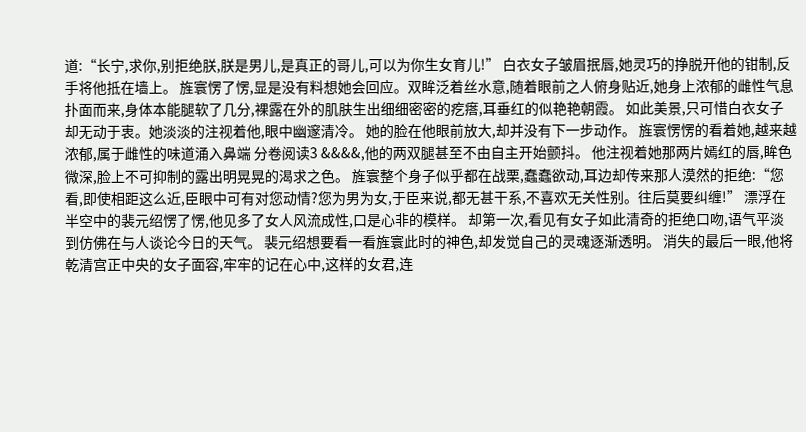道:“长宁,求你,别拒绝朕,朕是男儿,是真正的哥儿,可以为你生女育儿!” 白衣女子皱眉抿唇,她灵巧的挣脱开他的钳制,反手将他抵在墙上。 旌寰愣了愣,显是没有料想她会回应。双眸泛着丝水意,随着眼前之人俯身贴近,她身上浓郁的雌性气息扑面而来,身体本能腿软了几分,裸露在外的肌肤生出细细密密的疙瘩,耳垂红的似艳艳朝霞。 如此美景,只可惜白衣女子却无动于衷。她淡淡的注视着他,眼中幽邃清冷。 她的脸在他眼前放大,却并没有下一步动作。 旌寰愣愣的看着她,越来越浓郁,属于雌性的味道涌入鼻端 分卷阅读3 &&&&,他的两双腿甚至不由自主开始颤抖。 他注视着她那两片嫣红的唇,眸色微深,脸上不可抑制的露出明晃晃的渴求之色。 旌寰整个身子似乎都在战栗,蠢蠢欲动,耳边却传来那人漠然的拒绝:“您看,即使相距这么近,臣眼中可有对您动情?您为男为女,于臣来说,都无甚干系,不喜欢无关性别。往后莫要纠缠!” 漂浮在半空中的裴元绍愣了愣,他见多了女人风流成性,口是心非的模样。 却第一次,看见有女子如此清奇的拒绝口吻,语气平淡到仿佛在与人谈论今日的天气。 裴元绍想要看一看旌寰此时的神色,却发觉自己的灵魂逐渐透明。 消失的最后一眼,他将乾清宫正中央的女子面容,牢牢的记在心中,这样的女君,连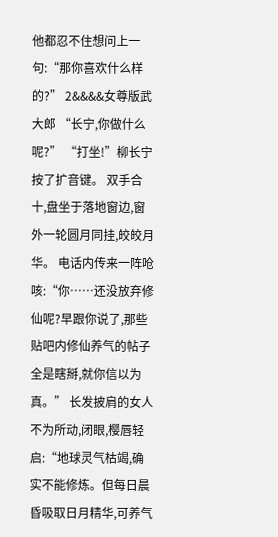他都忍不住想问上一句:“那你喜欢什么样的?” 2&&&&女尊版武大郎 “长宁,你做什么呢?” “打坐!”柳长宁按了扩音键。 双手合十,盘坐于落地窗边,窗外一轮圆月同挂,皎皎月华。 电话内传来一阵呛咳:“你……还没放弃修仙呢?早跟你说了,那些贴吧内修仙养气的帖子全是瞎掰,就你信以为真。” 长发披肩的女人不为所动,闭眼,樱唇轻启:“地球灵气枯竭,确实不能修炼。但每日晨昏吸取日月精华,可养气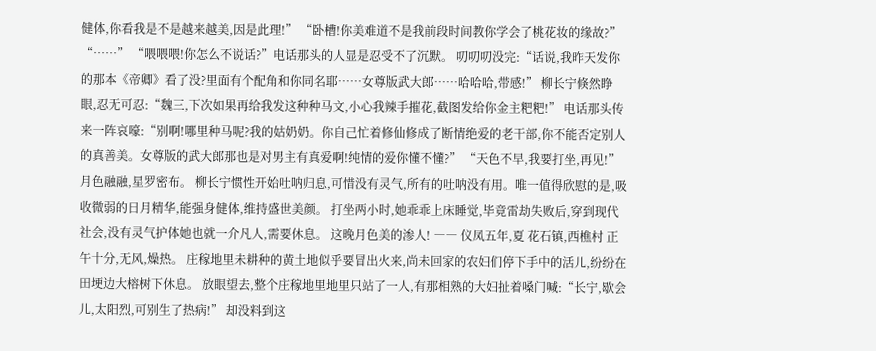健体,你看我是不是越来越美,因是此理!” “卧槽!你美难道不是我前段时间教你学会了桃花妆的缘故?” “……” “喂喂喂!你怎么不说话?”电话那头的人显是忍受不了沉默。 叨叨叨没完:“话说,我昨天发你的那本《帝卿》看了没?里面有个配角和你同名耶……女尊版武大郎……哈哈哈,带感!” 柳长宁倏然睁眼,忍无可忍:“魏三,下次如果再给我发这种种马文,小心我辣手摧花,截图发给你金主粑粑!” 电话那头传来一阵哀嚎:“别啊!哪里种马呢?我的姑奶奶。你自己忙着修仙修成了断情绝爱的老干部,你不能否定别人的真善美。女尊版的武大郎那也是对男主有真爱啊!纯情的爱你懂不懂?” “天色不早,我要打坐,再见!” 月色融融,星罗密布。 柳长宁惯性开始吐呐归息,可惜没有灵气,所有的吐呐没有用。唯一值得欣慰的是,吸收微弱的日月精华,能强身健体,维持盛世美颜。 打坐两小时,她乖乖上床睡觉,毕竟雷劫失败后,穿到现代社会,没有灵气护体她也就一介凡人,需要休息。 这晚月色美的渗人! ―― 仪凤五年,夏 花石镇,西樵村 正午十分,无风,燥热。 庄稼地里未耕种的黄土地似乎要冒出火来,尚未回家的农妇们停下手中的活儿,纷纷在田埂边大榕树下休息。 放眼望去,整个庄稼地里地里只站了一人,有那相熟的大妇扯着嗓门喊:“长宁,歇会儿,太阳烈,可别生了热病!” 却没料到这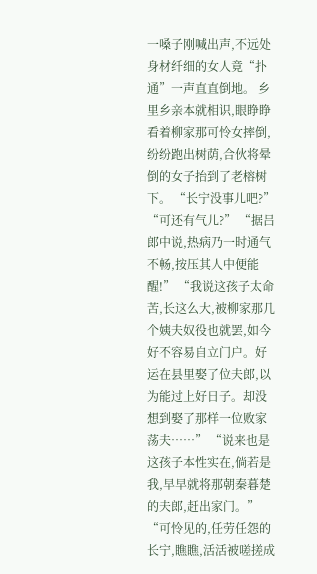一嗓子刚喊出声,不远处身材纤细的女人竟“扑通”一声直直倒地。 乡里乡亲本就相识,眼睁睁看着柳家那可怜女摔倒,纷纷跑出树荫,合伙将晕倒的女子抬到了老榕树下。 “长宁没事儿吧?” “可还有气儿?” “据吕郎中说,热病乃一时通气不畅,按压其人中便能醒!” “我说这孩子太命苦,长这么大,被柳家那几个姨夫奴役也就罢,如今好不容易自立门户。好运在县里娶了位夫郎,以为能过上好日子。却没想到娶了那样一位败家荡夫……” “说来也是这孩子本性实在,倘若是我,早早就将那朝秦暮楚的夫郎,赶出家门。” “可怜见的,任劳任怨的长宁,瞧瞧,活活被嗟搓成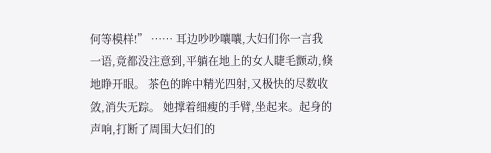何等模样!” …… 耳边吵吵嚷嚷,大妇们你一言我一语,竟都没注意到,平躺在地上的女人睫毛颤动,倏地睁开眼。 茶色的眸中精光四射,又极快的尽数收敛,消失无踪。 她撑着细瘦的手臂,坐起来。起身的声响,打断了周围大妇们的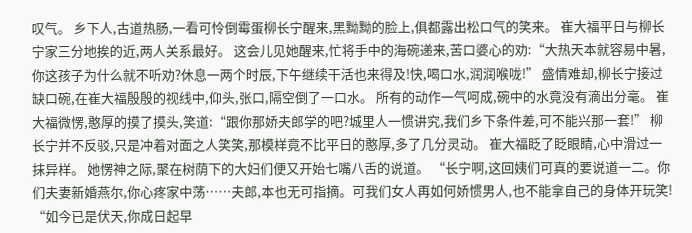叹气。 乡下人,古道热肠,一看可怜倒霉蛋柳长宁醒来,黑黝黝的脸上,俱都露出松口气的笑来。 崔大福平日与柳长宁家三分地挨的近,两人关系最好。 这会儿见她醒来,忙将手中的海碗递来,苦口婆心的劝:“大热天本就容易中暑,你这孩子为什么就不听劝?休息一两个时辰,下午继续干活也来得及!快,喝口水,润润喉咙!” 盛情难却,柳长宁接过缺口碗,在崔大福殷殷的视线中,仰头,张口,隔空倒了一口水。 所有的动作一气呵成,碗中的水竟没有滴出分毫。 崔大福微愣,憨厚的摸了摸头,笑道:“跟你那娇夫郎学的吧?城里人一惯讲究,我们乡下条件差,可不能兴那一套!” 柳长宁并不反驳,只是冲着对面之人笑笑,那模样竟不比平日的憨厚,多了几分灵动。 崔大福眨了眨眼睛,心中滑过一抹异样。 她愣神之际,聚在树荫下的大妇们便又开始七嘴八舌的说道。 “长宁啊,这回姨们可真的要说道一二。你们夫妻新婚燕尔,你心疼家中荡……夫郎,本也无可指摘。可我们女人再如何娇惯男人,也不能拿自己的身体开玩笑! “如今已是伏天,你成日起早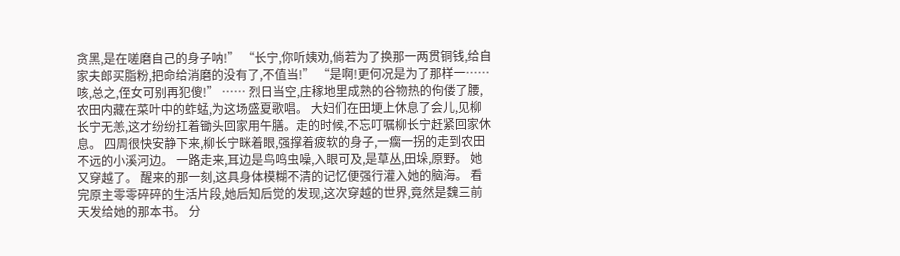贪黑,是在嗟磨自己的身子呐!” “长宁,你听姨劝,倘若为了换那一两贯铜钱,给自家夫郎买脂粉,把命给消磨的没有了,不值当!” “是啊!更何况是为了那样一……咳,总之,侄女可别再犯傻!” …… 烈日当空,庄稼地里成熟的谷物热的佝偻了腰,农田内藏在菜叶中的蚱蜢,为这场盛夏歌唱。 大妇们在田埂上休息了会儿,见柳长宁无恙,这才纷纷扛着锄头回家用午膳。走的时候,不忘叮嘱柳长宁赶紧回家休息。 四周很快安静下来,柳长宁眯着眼,强撑着疲软的身子,一瘸一拐的走到农田不远的小溪河边。 一路走来,耳边是鸟鸣虫噪,入眼可及,是草丛,田垛,原野。 她又穿越了。 醒来的那一刻,这具身体模糊不清的记忆便强行灌入她的脑海。 看完原主零零碎碎的生活片段,她后知后觉的发现,这次穿越的世界,竟然是魏三前天发给她的那本书。 分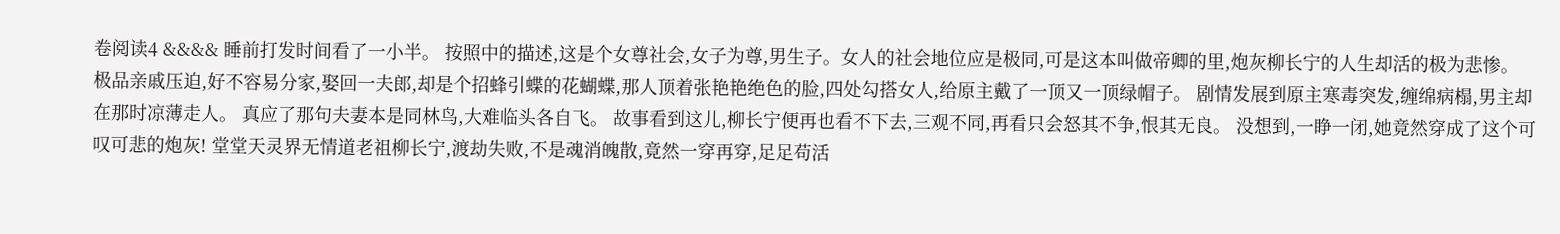卷阅读4 &&&& 睡前打发时间看了一小半。 按照中的描述,这是个女尊社会,女子为尊,男生子。女人的社会地位应是极同,可是这本叫做帝卿的里,炮灰柳长宁的人生却活的极为悲惨。 极品亲戚压迫,好不容易分家,娶回一夫郎,却是个招蜂引蝶的花蝴蝶,那人顶着张艳艳绝色的脸,四处勾搭女人,给原主戴了一顶又一顶绿帽子。 剧情发展到原主寒毒突发,缠绵病榻,男主却在那时凉薄走人。 真应了那句夫妻本是同林鸟,大难临头各自飞。 故事看到这儿,柳长宁便再也看不下去,三观不同,再看只会怒其不争,恨其无良。 没想到,一睁一闭,她竟然穿成了这个可叹可悲的炮灰! 堂堂天灵界无情道老祖柳长宁,渡劫失败,不是魂消魄散,竟然一穿再穿,足足苟活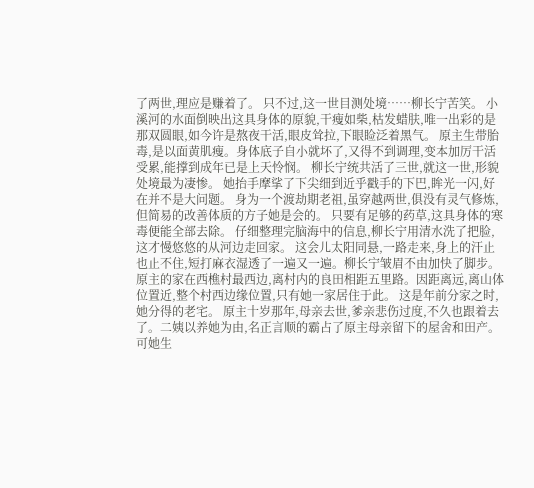了两世,理应是赚着了。 只不过,这一世目测处境……柳长宁苦笑。 小溪河的水面倒映出这具身体的原貌,干瘦如柴,枯发蜡肤,唯一出彩的是那双圆眼,如今许是熬夜干活,眼皮耸拉,下眼睑泛着黑气。 原主生带胎毒,是以面黄肌瘦。身体底子自小就坏了,又得不到调理,变本加厉干活受累,能撑到成年已是上天怜悯。 柳长宁统共活了三世,就这一世,形貌处境最为凄惨。 她抬手摩挲了下尖细到近乎戳手的下巴,眸光一闪,好在并不是大问题。 身为一个渡劫期老祖,虽穿越两世,俱没有灵气修炼,但简易的改善体质的方子她是会的。 只要有足够的药草,这具身体的寒毒便能全部去除。 仔细整理完脑海中的信息,柳长宁用清水洗了把脸,这才慢悠悠的从河边走回家。 这会儿太阳同悬,一路走来,身上的汗止也止不住,短打麻衣湿透了一遍又一遍。柳长宁皱眉不由加快了脚步。 原主的家在西樵村最西边,离村内的良田相距五里路。因距离远,离山体位置近,整个村西边缘位置,只有她一家居住于此。 这是年前分家之时,她分得的老宅。 原主十岁那年,母亲去世,爹亲悲伤过度,不久也跟着去了。二姨以养她为由,名正言顺的霸占了原主母亲留下的屋舍和田产。 可她生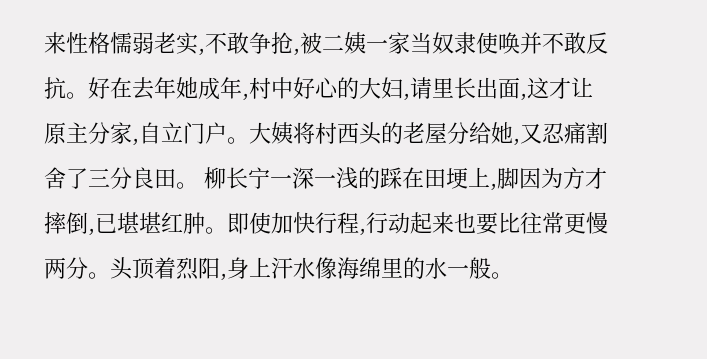来性格懦弱老实,不敢争抢,被二姨一家当奴隶使唤并不敢反抗。好在去年她成年,村中好心的大妇,请里长出面,这才让原主分家,自立门户。大姨将村西头的老屋分给她,又忍痛割舍了三分良田。 柳长宁一深一浅的踩在田埂上,脚因为方才摔倒,已堪堪红肿。即使加快行程,行动起来也要比往常更慢两分。头顶着烈阳,身上汗水像海绵里的水一般。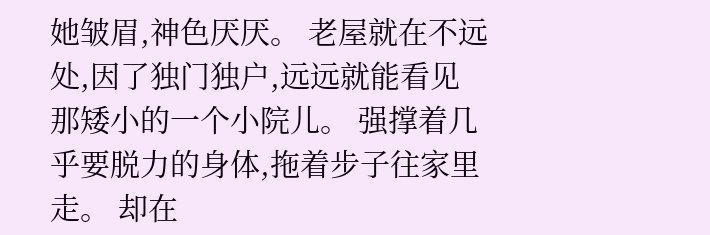她皱眉,神色厌厌。 老屋就在不远处,因了独门独户,远远就能看见那矮小的一个小院儿。 强撑着几乎要脱力的身体,拖着步子往家里走。 却在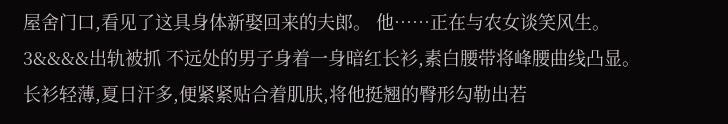屋舍门口,看见了这具身体新娶回来的夫郎。 他……正在与农女谈笑风生。 3&&&&出轨被抓 不远处的男子身着一身暗红长衫,素白腰带将峰腰曲线凸显。长衫轻薄,夏日汗多,便紧紧贴合着肌肤,将他挺翘的臀形勾勒出若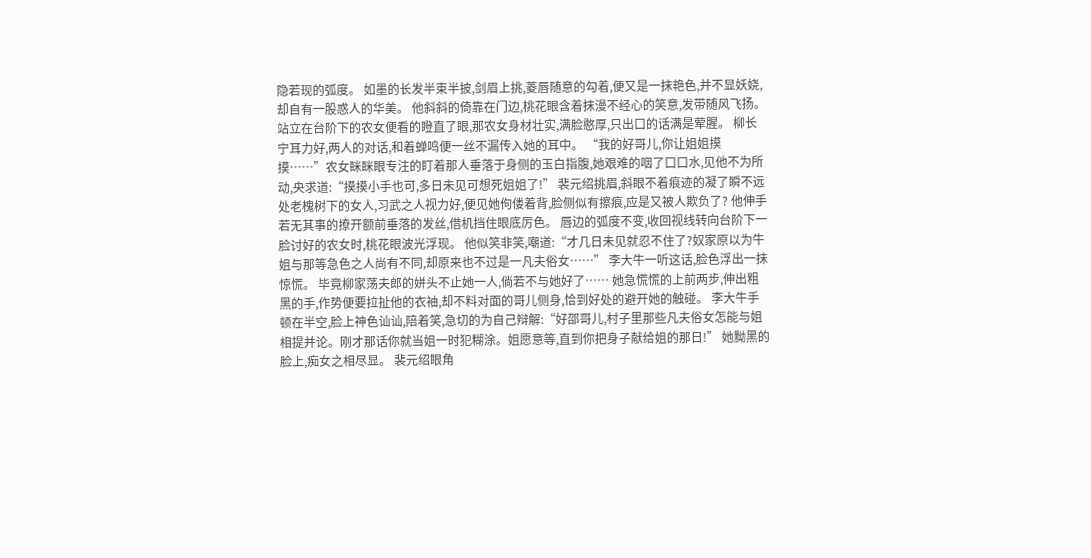隐若现的弧度。 如墨的长发半束半披,剑眉上挑,菱唇随意的勾着,便又是一抹艳色,并不显妖娆,却自有一股惑人的华美。 他斜斜的倚靠在门边,桃花眼含着抹漫不经心的笑意,发带随风飞扬。 站立在台阶下的农女便看的瞪直了眼,那农女身材壮实,满脸憨厚,只出口的话满是荤腥。 柳长宁耳力好,两人的对话,和着蝉鸣便一丝不漏传入她的耳中。 “我的好哥儿,你让姐姐摸摸……”农女眯眯眼专注的盯着那人垂落于身侧的玉白指腹,她艰难的咽了口口水,见他不为所动,央求道:“摸摸小手也可,多日未见可想死姐姐了!” 裴元绍挑眉,斜眼不着痕迹的凝了瞬不远处老槐树下的女人,习武之人视力好,便见她佝偻着背,脸侧似有擦痕,应是又被人欺负了? 他伸手若无其事的撩开额前垂落的发丝,借机挡住眼底厉色。 唇边的弧度不变,收回视线转向台阶下一脸讨好的农女时,桃花眼波光浮现。 他似笑非笑,嘲道:“才几日未见就忍不住了?奴家原以为牛姐与那等急色之人尚有不同,却原来也不过是一凡夫俗女……” 李大牛一听这话,脸色浮出一抹惊慌。 毕竟柳家荡夫郎的姘头不止她一人,倘若不与她好了…… 她急慌慌的上前两步,伸出粗黑的手,作势便要拉扯他的衣袖,却不料对面的哥儿侧身,恰到好处的避开她的触碰。 李大牛手顿在半空,脸上神色讪讪,陪着笑,急切的为自己辩解:“好邵哥儿,村子里那些凡夫俗女怎能与姐相提并论。刚才那话你就当姐一时犯糊涂。姐愿意等,直到你把身子献给姐的那日!” 她黝黑的脸上,痴女之相尽显。 裴元绍眼角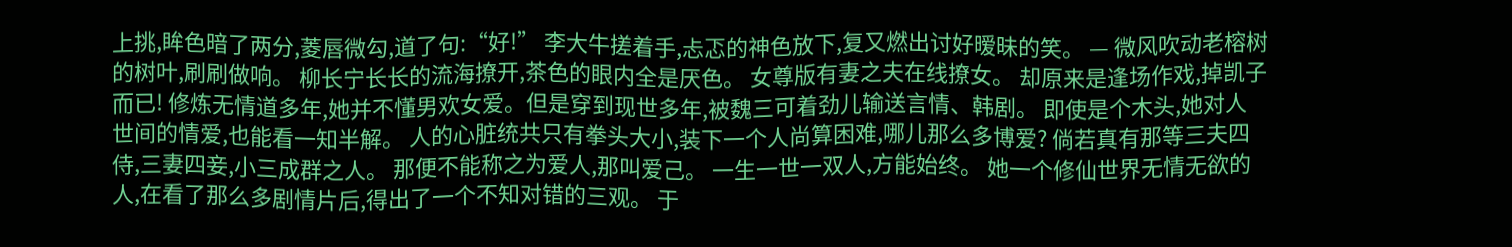上挑,眸色暗了两分,菱唇微勾,道了句:“好!” 李大牛搓着手,忐忑的神色放下,复又燃出讨好暧昧的笑。 — 微风吹动老榕树的树叶,刷刷做响。 柳长宁长长的流海撩开,茶色的眼内全是厌色。 女尊版有妻之夫在线撩女。 却原来是逢场作戏,掉凯子而已! 修炼无情道多年,她并不懂男欢女爱。但是穿到现世多年,被魏三可着劲儿输送言情、韩剧。 即使是个木头,她对人世间的情爱,也能看一知半解。 人的心脏统共只有拳头大小,装下一个人尚算困难,哪儿那么多博爱? 倘若真有那等三夫四侍,三妻四妾,小三成群之人。 那便不能称之为爱人,那叫爱己。 一生一世一双人,方能始终。 她一个修仙世界无情无欲的人,在看了那么多剧情片后,得出了一个不知对错的三观。 于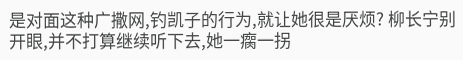是对面这种广撒网,钓凯子的行为,就让她很是厌烦? 柳长宁别开眼,并不打算继续听下去,她一瘸一拐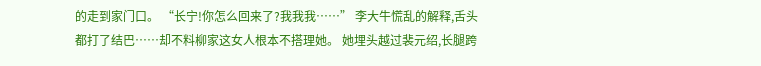的走到家门口。 “长宁!你怎么回来了?我我我……” 李大牛慌乱的解释,舌头都打了结巴……却不料柳家这女人根本不搭理她。 她埋头越过裴元绍,长腿跨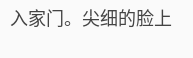入家门。尖细的脸上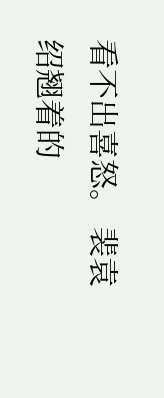看不出喜怒。 裴袁绍翘着的